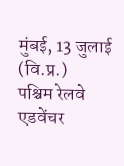मुंबई, 13 जुलाई (वि.प्र.)
पश्चिम रेलवे एडवेंचर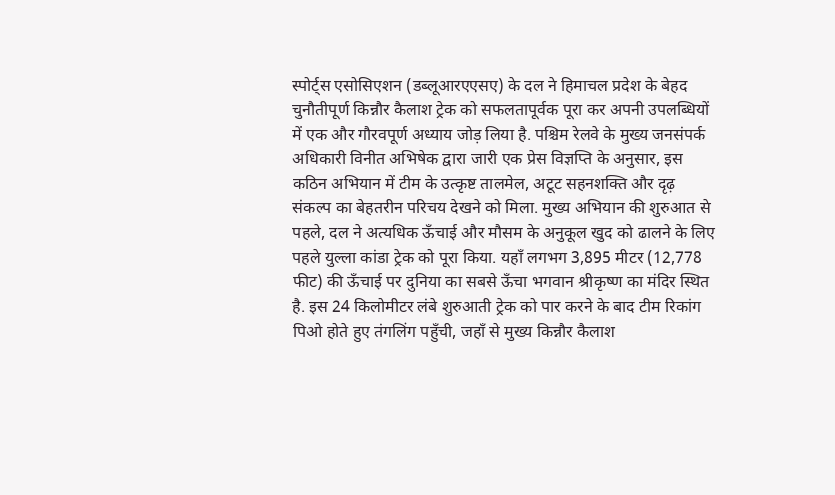स्पोर्ट्स एसोसिएशन (डब्लूआरएएसए) के दल ने हिमाचल प्रदेश के बेहद चुनौतीपूर्ण किन्नौर कैलाश ट्रेक को सफलतापूर्वक पूरा कर अपनी उपलब्धियों में एक और गौरवपूर्ण अध्याय जोड़ लिया है. पश्चिम रेलवे के मुख्य जनसंपर्क अधिकारी विनीत अभिषेक द्वारा जारी एक प्रेस विज्ञप्ति के अनुसार, इस कठिन अभियान में टीम के उत्कृष्ट तालमेल, अटूट सहनशक्ति और दृढ़ संकल्प का बेहतरीन परिचय देखने को मिला. मुख्य अभियान की शुरुआत से पहले, दल ने अत्यधिक ऊँचाई और मौसम के अनुकूल खुद को ढालने के लिए पहले युल्ला कांडा ट्रेक को पूरा किया. यहाँ लगभग 3,895 मीटर (12,778 फीट) की ऊँचाई पर दुनिया का सबसे ऊँचा भगवान श्रीकृष्ण का मंदिर स्थित है. इस 24 किलोमीटर लंबे शुरुआती ट्रेक को पार करने के बाद टीम रिकांग पिओ होते हुए तंगलिंग पहुँची, जहाँ से मुख्य किन्नौर कैलाश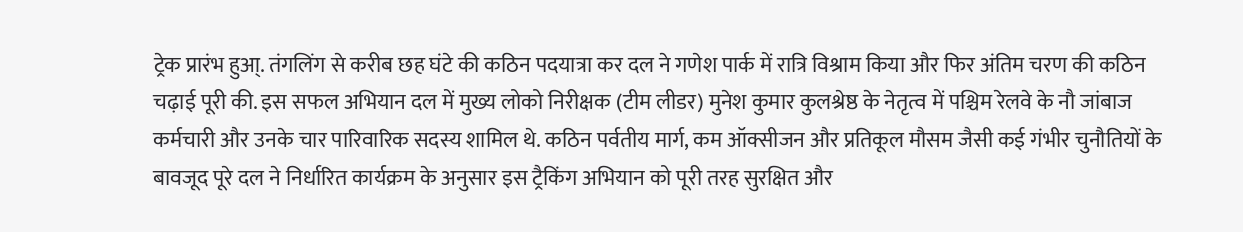ट्रेक प्रारंभ हुआ्. तंगलिंग से करीब छह घंटे की कठिन पदयात्रा कर दल ने गणेश पार्क में रात्रि विश्राम किया और फिर अंतिम चरण की कठिन चढ़ाई पूरी की. इस सफल अभियान दल में मुख्य लोको निरीक्षक (टीम लीडर) मुनेश कुमार कुलश्रेष्ठ के नेतृत्व में पश्चिम रेलवे के नौ जांबाज कर्मचारी और उनके चार पारिवारिक सदस्य शामिल थे. कठिन पर्वतीय मार्ग, कम ऑक्सीजन और प्रतिकूल मौसम जैसी कई गंभीर चुनौतियों के बावजूद पूरे दल ने निर्धारित कार्यक्रम के अनुसार इस ट्रैकिंग अभियान को पूरी तरह सुरक्षित और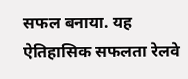सफल बनाया. यह ऐतिहासिक सफलता रेलवे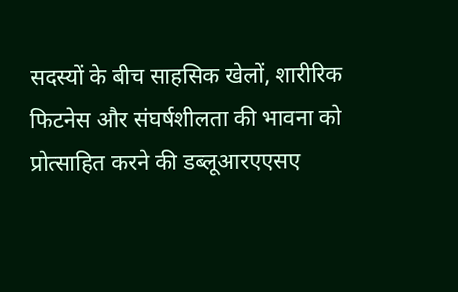सदस्यों के बीच साहसिक खेलों, शारीरिक फिटनेस और संघर्षशीलता की भावना को प्रोत्साहित करने की डब्लूआरएएसए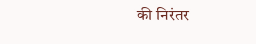की निरंतर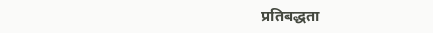प्रतिबद्धता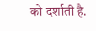को दर्शाती है.